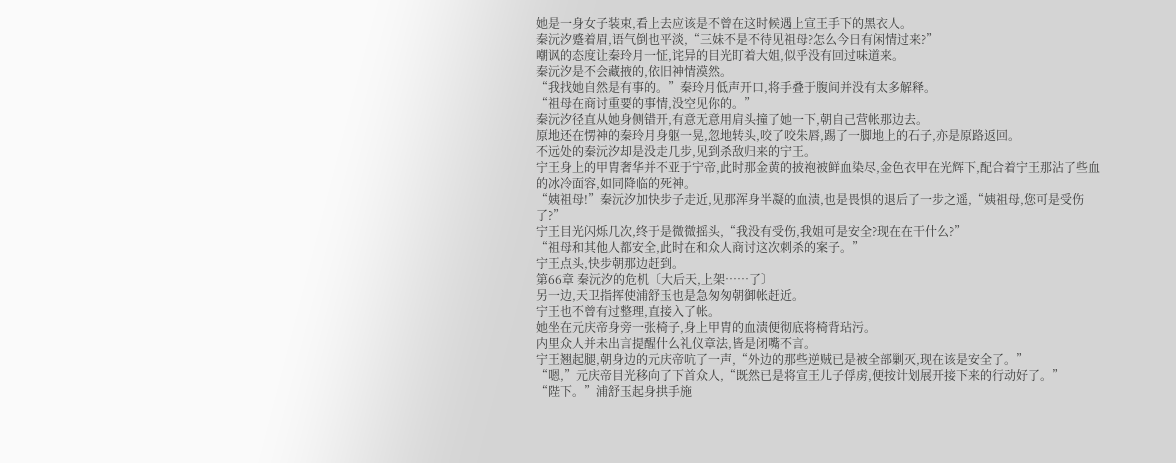她是一身女子装束,看上去应该是不曾在这时候遇上宣王手下的黑衣人。
秦沅汐蹙着眉,语气倒也平淡,“三妹不是不待见祖母?怎么今日有闲情过来?”
嘲讽的态度让秦玲月一怔,诧异的目光盯着大姐,似乎没有回过味道来。
秦沅汐是不会藏掖的,依旧神情漠然。
“我找她自然是有事的。”秦玲月低声开口,将手叠于腹间并没有太多解释。
“祖母在商讨重要的事情,没空见你的。”
秦沅汐径直从她身侧错开,有意无意用肩头撞了她一下,朝自己营帐那边去。
原地还在愣神的秦玲月身躯一晃,忽地转头,咬了咬朱唇,踢了一脚地上的石子,亦是原路返回。
不远处的秦沅汐却是没走几步,见到杀敌归来的宁王。
宁王身上的甲胄奢华并不亚于宁帝,此时那金黄的披袍被鲜血染尽,金色衣甲在光辉下,配合着宁王那沾了些血的冰冷面容,如同降临的死神。
“姨祖母!”秦沅汐加快步子走近,见那浑身半凝的血渍,也是畏惧的退后了一步之遥,“姨祖母,您可是受伤了?”
宁王目光闪烁几次,终于是微微摇头,“我没有受伤,我姐可是安全?现在在干什么?”
“祖母和其他人都安全,此时在和众人商讨这次刺杀的案子。”
宁王点头,快步朝那边赶到。
第66章 秦沅汐的危机〔大后天,上架……了〕
另一边,天卫指挥使浦舒玉也是急匆匆朝御帐赶近。
宁王也不曾有过整理,直接入了帐。
她坐在元庆帝身旁一张椅子,身上甲胄的血渍便彻底将椅背玷污。
内里众人并未出言提醒什么礼仪章法,皆是闭嘴不言。
宁王翘起腿,朝身边的元庆帝吭了一声,“外边的那些逆贼已是被全部剿灭,现在该是安全了。”
“嗯,”元庆帝目光移向了下首众人,“既然已是将宣王儿子俘虏,便按计划展开接下来的行动好了。”
“陛下。”浦舒玉起身拱手施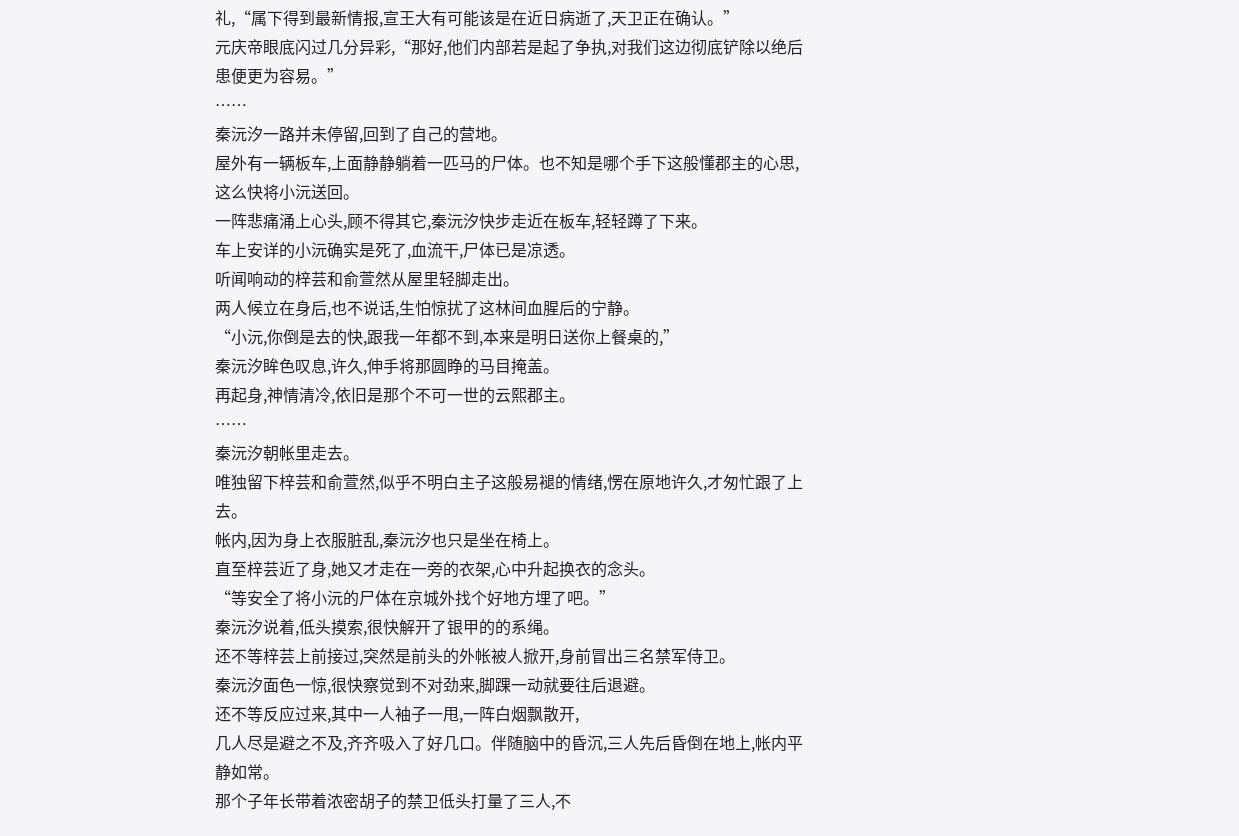礼,“属下得到最新情报,宣王大有可能该是在近日病逝了,天卫正在确认。”
元庆帝眼底闪过几分异彩,“那好,他们内部若是起了争执,对我们这边彻底铲除以绝后患便更为容易。”
……
秦沅汐一路并未停留,回到了自己的营地。
屋外有一辆板车,上面静静躺着一匹马的尸体。也不知是哪个手下这般懂郡主的心思,这么快将小沅送回。
一阵悲痛涌上心头,顾不得其它,秦沅汐快步走近在板车,轻轻蹲了下来。
车上安详的小沅确实是死了,血流干,尸体已是凉透。
听闻响动的梓芸和俞萱然从屋里轻脚走出。
两人候立在身后,也不说话,生怕惊扰了这林间血腥后的宁静。
“小沅,你倒是去的快,跟我一年都不到,本来是明日送你上餐桌的,”
秦沅汐眸色叹息,许久,伸手将那圆睁的马目掩盖。
再起身,神情清冷,依旧是那个不可一世的云熙郡主。
……
秦沅汐朝帐里走去。
唯独留下梓芸和俞萱然,似乎不明白主子这般易褪的情绪,愣在原地许久,才匆忙跟了上去。
帐内,因为身上衣服脏乱,秦沅汐也只是坐在椅上。
直至梓芸近了身,她又才走在一旁的衣架,心中升起换衣的念头。
“等安全了将小沅的尸体在京城外找个好地方埋了吧。”
秦沅汐说着,低头摸索,很快解开了银甲的的系绳。
还不等梓芸上前接过,突然是前头的外帐被人掀开,身前冒出三名禁军侍卫。
秦沅汐面色一惊,很快察觉到不对劲来,脚踝一动就要往后退避。
还不等反应过来,其中一人袖子一甩,一阵白烟飘散开,
几人尽是避之不及,齐齐吸入了好几口。伴随脑中的昏沉,三人先后昏倒在地上,帐内平静如常。
那个子年长带着浓密胡子的禁卫低头打量了三人,不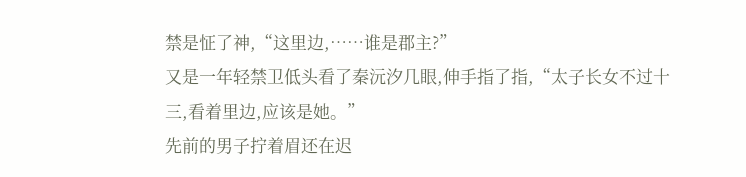禁是怔了神,“这里边,……谁是郡主?”
又是一年轻禁卫低头看了秦沅汐几眼,伸手指了指,“太子长女不过十三,看着里边,应该是她。”
先前的男子拧着眉还在迟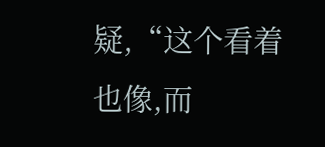疑,“这个看着也像,而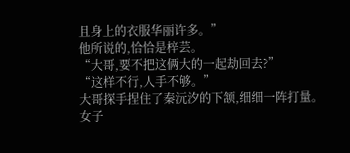且身上的衣服华丽许多。”
他所说的,恰恰是梓芸。
“大哥,要不把这俩大的一起劫回去?”
“这样不行,人手不够。”
大哥探手捏住了秦沅汐的下颔,细细一阵打量。
女子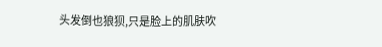头发倒也狼狈,只是脸上的肌肤吹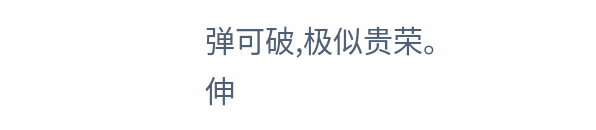弹可破,极似贵荣。
伸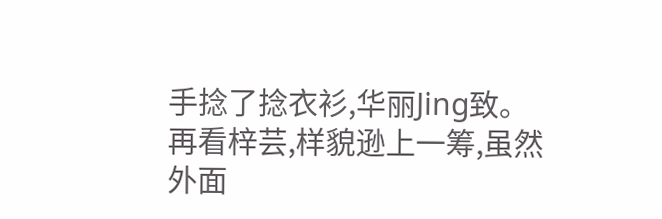手捻了捻衣衫,华丽Jing致。
再看梓芸,样貌逊上一筹,虽然外面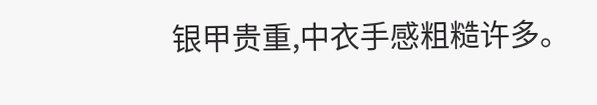银甲贵重,中衣手感粗糙许多。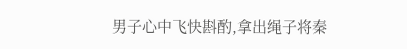男子心中飞快斟酌,拿出绳子将秦